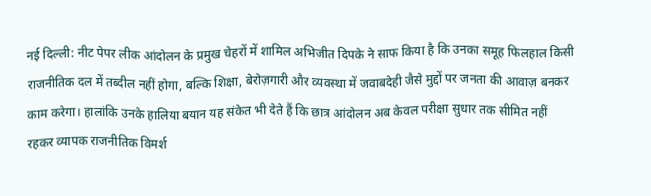नई दिल्ली: नीट पेपर लीक आंदोलन के प्रमुख चेहरों में शामिल अभिजीत दिपके ने साफ किया है कि उनका समूह फिलहाल किसी राजनीतिक दल में तब्दील नहीं होगा, बल्कि शिक्षा, बेरोज़गारी और व्यवस्था में जवाबदेही जैसे मुद्दों पर जनता की आवाज़ बनकर काम करेगा। हालांकि उनके हालिया बयान यह संकेत भी देते हैं कि छात्र आंदोलन अब केवल परीक्षा सुधार तक सीमित नहीं रहकर व्यापक राजनीतिक विमर्श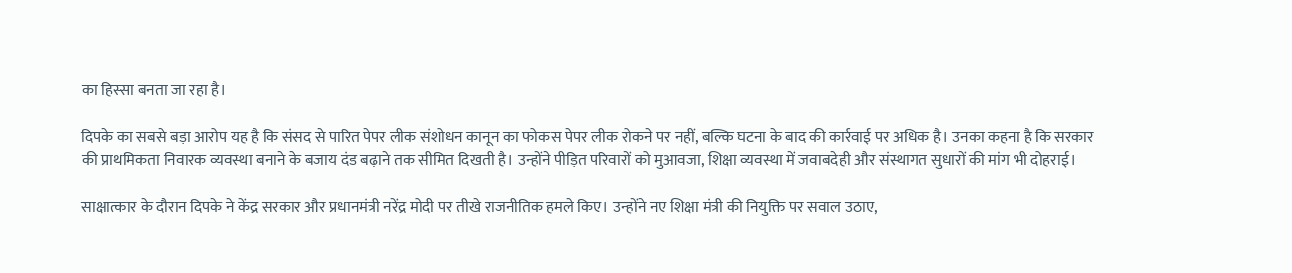का हिस्सा बनता जा रहा है।

दिपके का सबसे बड़ा आरोप यह है कि संसद से पारित पेपर लीक संशोधन कानून का फोकस पेपर लीक रोकने पर नहीं, बल्कि घटना के बाद की कार्रवाई पर अधिक है। उनका कहना है कि सरकार की प्राथमिकता निवारक व्यवस्था बनाने के बजाय दंड बढ़ाने तक सीमित दिखती है। उन्होंने पीड़ित परिवारों को मुआवजा, शिक्षा व्यवस्था में जवाबदेही और संस्थागत सुधारों की मांग भी दोहराई।

साक्षात्कार के दौरान दिपके ने केंद्र सरकार और प्रधानमंत्री नरेंद्र मोदी पर तीखे राजनीतिक हमले किए। उन्होंने नए शिक्षा मंत्री की नियुक्ति पर सवाल उठाए,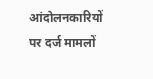आंदोलनकारियों पर दर्ज मामलों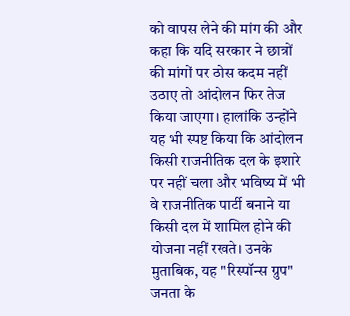को वापस लेने की मांग की और कहा कि यदि सरकार ने छात्रों की मांगों पर ठोस कदम नहीं उठाए तो आंदोलन फिर तेज किया जाएगा। हालांकि उन्होंने यह भी स्पष्ट किया कि आंदोलन किसी राजनीतिक दल के इशारे पर नहीं चला और भविष्य में भी वे राजनीतिक पार्टी बनाने या किसी दल में शामिल होने की योजना नहीं रखते। उनके मुताबिक, यह "रिस्पॉन्स ग्रुप" जनता के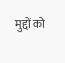मुद्दों को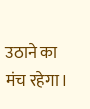उठाने का मंच रहेगा।